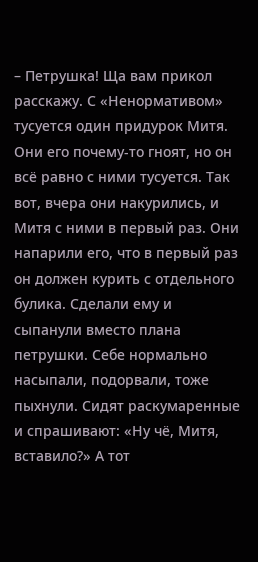– Петрушка! Ща вам прикол расскажу. С «Ненормативом» тусуется один придурок Митя. Они его почему-то гноят, но он всё равно с ними тусуется. Так вот, вчера они накурились, и Митя с ними в первый раз. Они напарили его, что в первый раз он должен курить с отдельного булика. Сделали ему и сыпанули вместо плана петрушки. Себе нормально насыпали, подорвали, тоже пыхнули. Сидят раскумаренные и спрашивают: «Ну чё, Митя, вставило?» А тот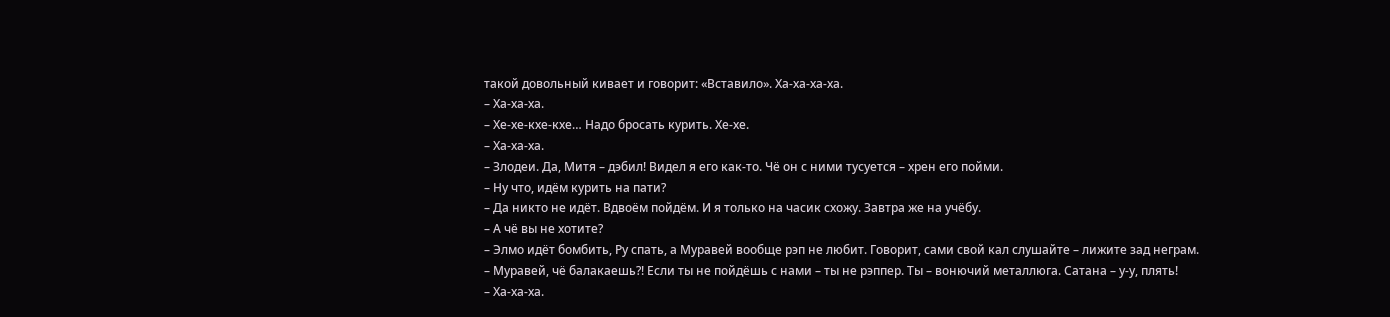такой довольный кивает и говорит: «Вставило». Ха-ха-ха-ха.
– Ха-ха-ха.
– Хе-хе-кхе-кхе… Надо бросать курить. Хе-хе.
– Ха-ха-ха.
– Злодеи. Да, Митя – дэбил! Видел я его как-то. Чё он с ними тусуется – хрен его пойми.
– Ну что, идём курить на пати?
– Да никто не идёт. Вдвоём пойдём. И я только на часик схожу. Завтра же на учёбу.
– А чё вы не хотите?
– Элмо идёт бомбить, Ру спать, а Муравей вообще рэп не любит. Говорит, сами свой кал слушайте – лижите зад неграм.
– Муравей, чё балакаешь?! Если ты не пойдёшь с нами – ты не рэппер. Ты – вонючий металлюга. Сатана – у-у, плять!
– Ха-ха-ха.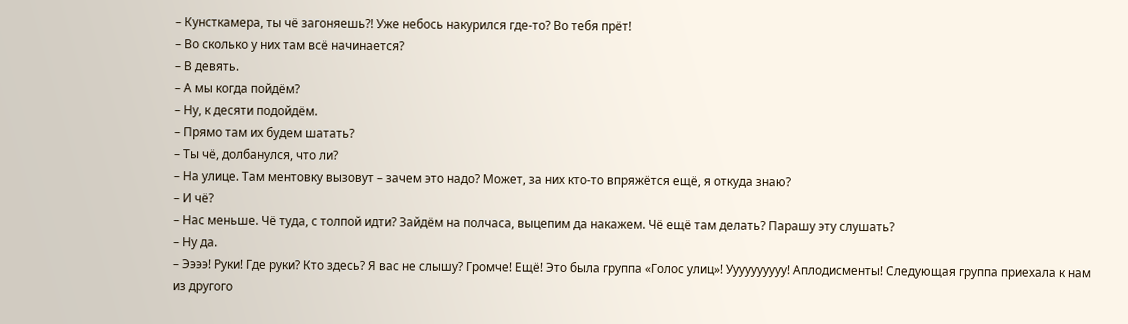– Кунсткамера, ты чё загоняешь?! Уже небось накурился где-то? Во тебя прёт!
– Во сколько у них там всё начинается?
– В девять.
– А мы когда пойдём?
– Ну, к десяти подойдём.
– Прямо там их будем шатать?
– Ты чё, долбанулся, что ли?
– На улице. Там ментовку вызовут – зачем это надо? Может, за них кто-то впряжётся ещё, я откуда знаю?
– И чё?
– Нас меньше. Чё туда, с толпой идти? Зайдём на полчаса, выцепим да накажем. Чё ещё там делать? Парашу эту слушать?
– Ну да.
– Ээээ! Руки! Где руки? Кто здесь? Я вас не слышу? Громче! Ещё! Это была группа «Голос улиц»! Уууууууууу! Аплодисменты! Следующая группа приехала к нам из другого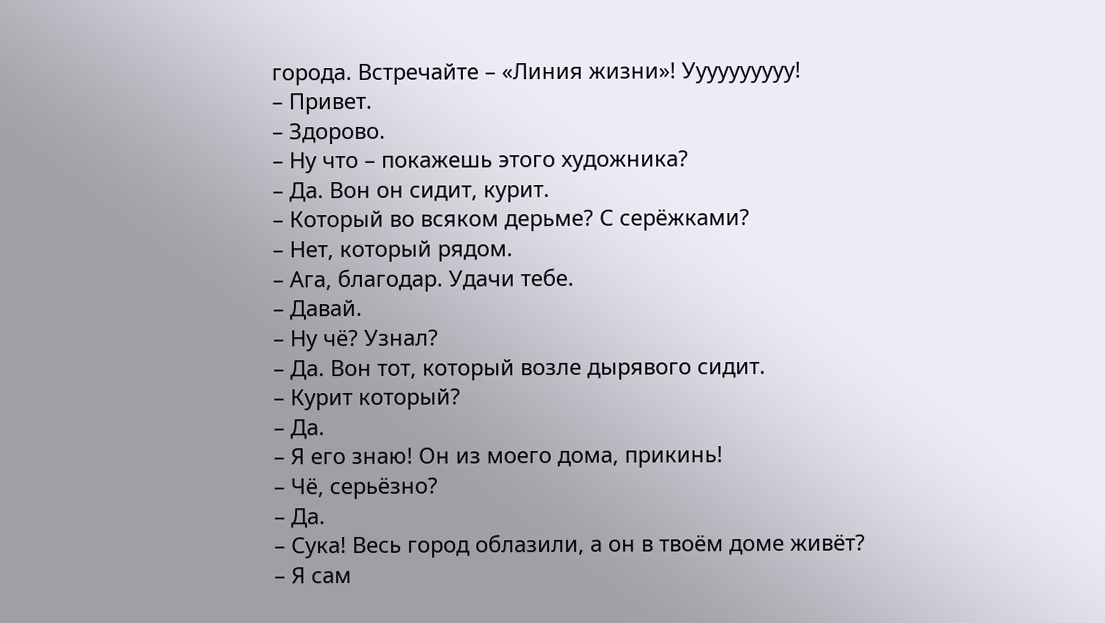города. Встречайте – «Линия жизни»! Уууууууууу!
– Привет.
– Здорово.
– Ну что – покажешь этого художника?
– Да. Вон он сидит, курит.
– Который во всяком дерьме? С серёжками?
– Нет, который рядом.
– Ага, благодар. Удачи тебе.
– Давай.
– Ну чё? Узнал?
– Да. Вон тот, который возле дырявого сидит.
– Курит который?
– Да.
– Я его знаю! Он из моего дома, прикинь!
– Чё, серьёзно?
– Да.
– Сука! Весь город облазили, а он в твоём доме живёт?
– Я сам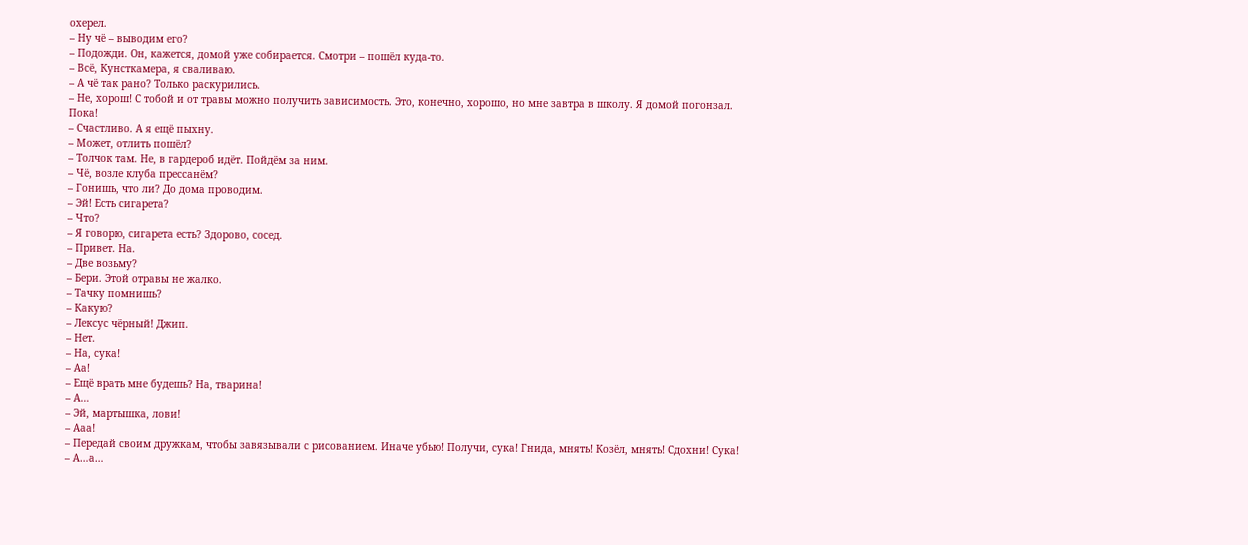охерел.
– Ну чё – выводим его?
– Подожди. Он, кажется, домой уже собирается. Смотри – пошёл куда-то.
– Всё, Кунсткамера, я сваливаю.
– А чё так рано? Только раскурились.
– Не, хорош! С тобой и от травы можно получить зависимость. Это, конечно, хорошо, но мне завтра в школу. Я домой погонзал. Пока!
– Счастливо. А я ещё пыхну.
– Может, отлить пошёл?
– Толчок там. Не, в гардероб идёт. Пойдём за ним.
– Чё, возле клуба прессанём?
– Гонишь, что ли? До дома проводим.
– Эй! Есть сигарета?
– Что?
– Я говорю, сигарета есть? Здорово, сосед.
– Привет. На.
– Две возьму?
– Бери. Этой отравы не жалко.
– Тачку помнишь?
– Какую?
– Лексус чёрный! Джип.
– Нет.
– На, сука!
– Аа!
– Ещё врать мне будешь? На, тварина!
– А…
– Эй, мартышка, лови!
– Ааа!
– Передай своим дружкам, чтобы завязывали с рисованием. Иначе убью! Получи, сука! Гнида, мнять! Козёл, мнять! Сдохни! Сука!
– А…а…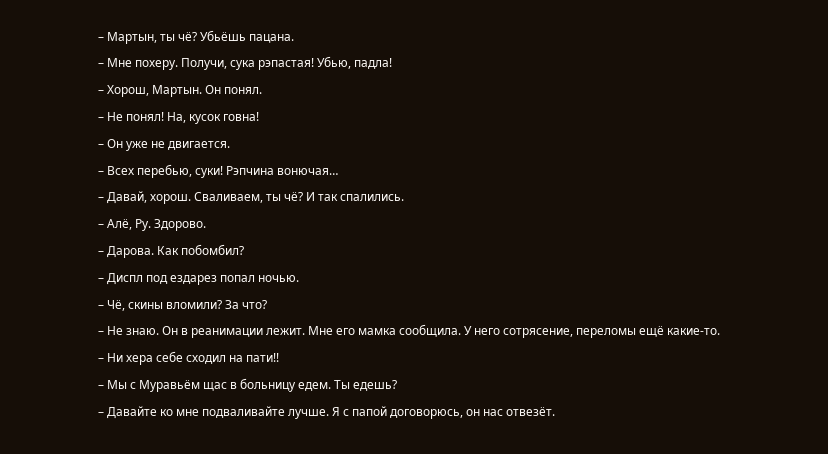– Мартын, ты чё? Убьёшь пацана.
– Мне похеру. Получи, сука рэпастая! Убью, падла!
– Хорош, Мартын. Он понял.
– Не понял! На, кусок говна!
– Он уже не двигается.
– Всех перебью, суки! Рэпчина вонючая…
– Давай, хорош. Сваливаем, ты чё? И так спалились.
– Алё, Ру. Здорово.
– Дарова. Как побомбил?
– Диспл под ездарез попал ночью.
– Чё, скины вломили? За что?
– Не знаю. Он в реанимации лежит. Мне его мамка сообщила. У него сотрясение, переломы ещё какие-то.
– Ни хера себе сходил на пати!!
– Мы с Муравьём щас в больницу едем. Ты едешь?
– Давайте ко мне подваливайте лучше. Я с папой договорюсь, он нас отвезёт.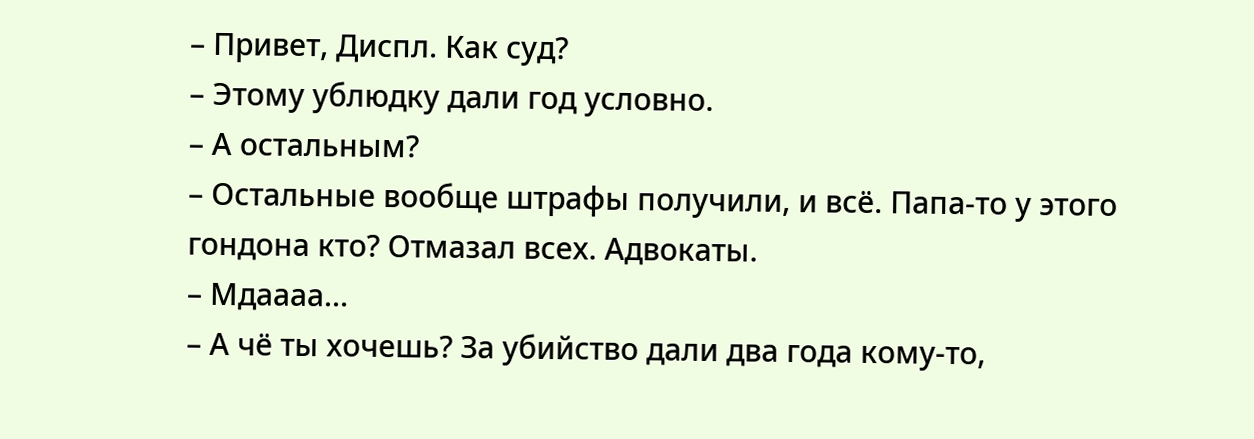– Привет, Диспл. Как суд?
– Этому ублюдку дали год условно.
– А остальным?
– Остальные вообще штрафы получили, и всё. Папа-то у этого гондона кто? Отмазал всех. Адвокаты.
– Мдаааа…
– А чё ты хочешь? За убийство дали два года кому-то,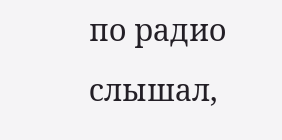по радио слышал,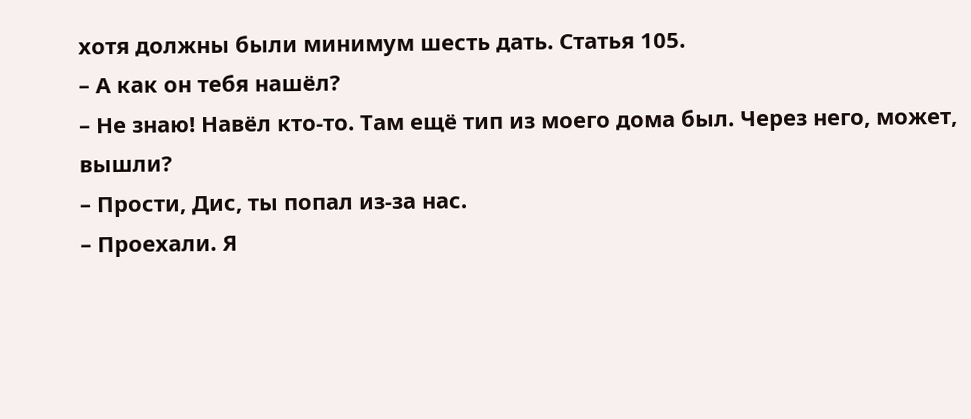хотя должны были минимум шесть дать. Статья 105.
– А как он тебя нашёл?
– Не знаю! Навёл кто-то. Там ещё тип из моего дома был. Через него, может, вышли?
– Прости, Дис, ты попал из-за нас.
– Проехали. Я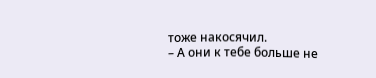тоже накосячил.
– А они к тебе больше не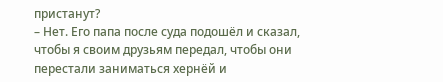пристанут?
– Нет. Его папа после суда подошёл и сказал, чтобы я своим друзьям передал, чтобы они перестали заниматься хернёй и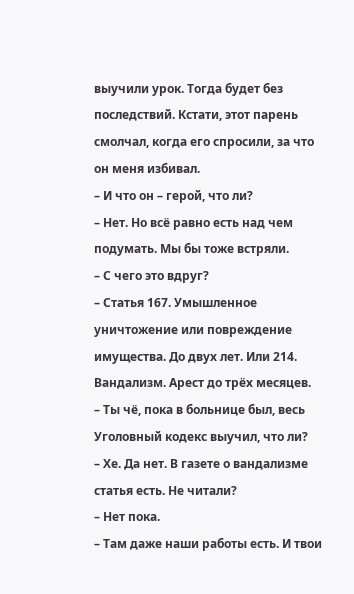выучили урок. Тогда будет без последствий. Кстати, этот парень смолчал, когда его спросили, за что он меня избивал.
– И что он – герой, что ли?
– Нет. Но всё равно есть над чем подумать. Мы бы тоже встряли.
– С чего это вдруг?
– Статья 167. Умышленное уничтожение или повреждение имущества. До двух лет. Или 214. Вандализм. Арест до трёх месяцев.
– Ты чё, пока в больнице был, весь Уголовный кодекс выучил, что ли?
– Хе. Да нет. В газете о вандализме статья есть. Не читали?
– Нет пока.
– Там даже наши работы есть. И твои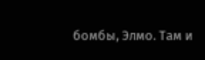бомбы, Элмо. Там и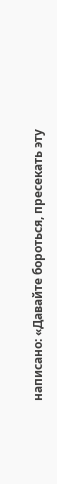написано: «Давайте бороться, пресекать эту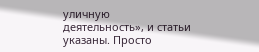уличную деятельность», и статьи указаны. Просто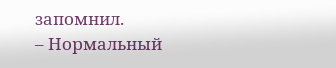запомнил.
– Нормальный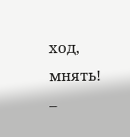ход, мнять!
–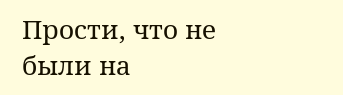Прости, что не были на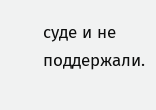суде и не поддержали.